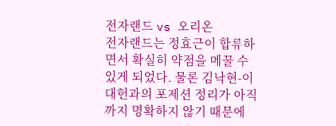전자랜드 vs 오리온
전자랜드는 정효근이 합류하면서 확실히 약점을 메꿀 수 있게 되었다. 물론 김낙현-이대헌과의 포제션 정리가 아직까지 명확하지 않기 때문에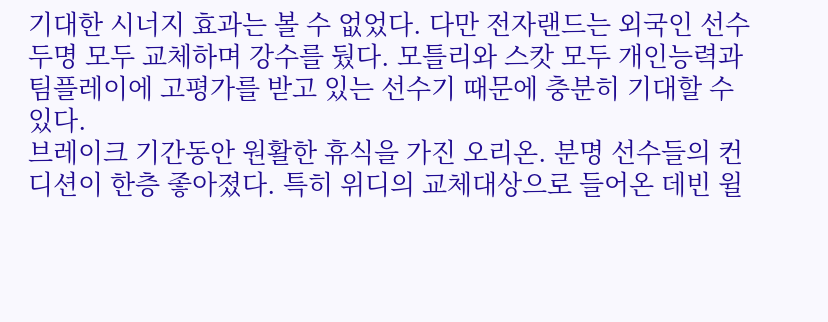기대한 시너지 효과는 볼 수 없었다. 다만 전자랜드는 외국인 선수 두명 모두 교체하며 강수를 뒀다. 모틀리와 스캇 모두 개인능력과 팀플레이에 고평가를 받고 있는 선수기 때문에 충분히 기대할 수 있다.
브레이크 기간동안 원활한 휴식을 가진 오리온. 분명 선수들의 컨디션이 한층 좋아졌다. 특히 위디의 교체대상으로 들어온 데빈 윌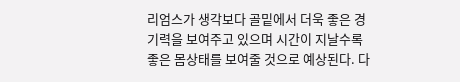리엄스가 생각보다 골밑에서 더욱 좋은 경기력을 보여주고 있으며 시간이 지날수록 좋은 몸상태를 보여줄 것으로 예상된다. 다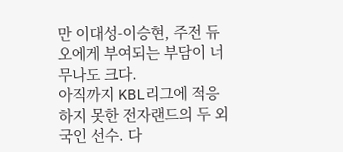만 이대성-이승현, 주전 듀오에게 부여되는 부담이 너무나도 크다.
아직까지 KBL리그에 적응하지 못한 전자랜드의 두 외국인 선수. 다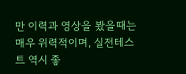만 이력과 영상을 봤을때는 매우 위력적이며, 실전테스트 역시 좋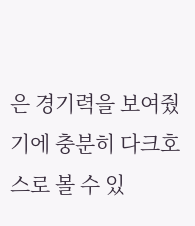은 경기력을 보여줬기에 충분히 다크호스로 볼 수 있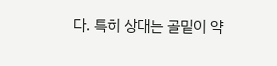다. 특히 상대는 골밑이 약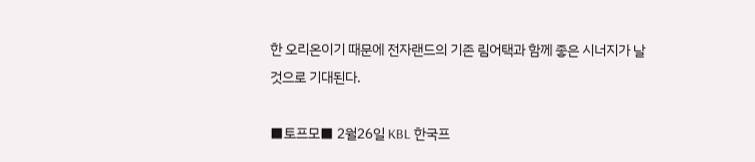한 오리온이기 때문에 전자랜드의 기존 림어택과 함께 좋은 시너지가 날 것으로 기대된다.

■토프모■ 2월26일 KBL 한국프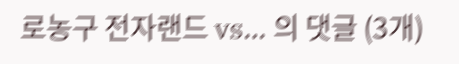로농구 전자랜드 vs… 의 댓글 (3개)